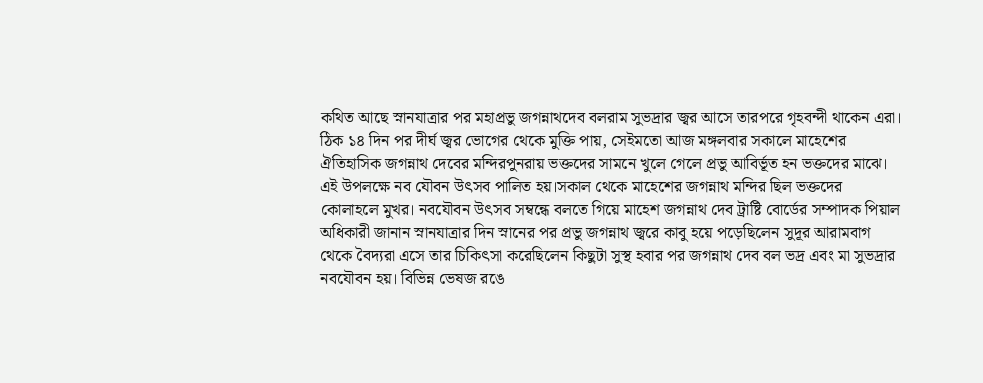কথিত আছে স্নানযাত্রার পর মহাপ্রভু জগন্নাথদেব বলরাম সুভদ্রার জ্বর আসে তারপরে গৃহবন্দী থাকেন এরা। ঠিক ১৪ দিন পর দীর্ঘ জ্বর ভোগের থেকে মুক্তি পায়, সেইমতো আজ মঙ্গলবার সকালে মাহেশের ঐতিহাসিক জগন্নাথ দেবের মন্দিরপুনরায় ভক্তদের সামনে খুলে গেলে প্রভু আবির্ভূত হন ভক্তদের মাঝে। এই উপলক্ষে নব যৌবন উৎসব পালিত হয়।সকাল থেকে মাহেশের জগন্নাথ মন্দির ছিল ভক্তদের কোলাহলে মুখর। নবযৌবন উৎসব সম্বন্ধে বলতে গিয়ে মাহেশ জগন্নাথ দেব ট্রাষ্টি বোর্ডের সম্পাদক পিয়াল অধিকারী জানান স্নানযাত্রার দিন স্নানের পর প্রভু জগন্নাথ জ্বরে কাবু হয়ে পড়েছিলেন সুদূর আরামবাগ থেকে বৈদ্যরা এসে তার চিকিৎসা করেছিলেন কিছুটা সুস্থ হবার পর জগন্নাথ দেব বল ভদ্র এবং মা সুভদ্রার নবযৌবন হয়। বিভিন্ন ভেষজ রঙে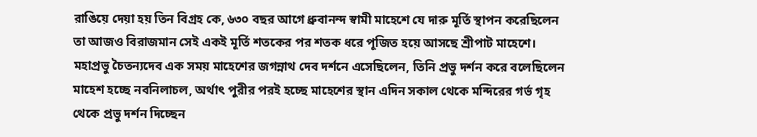রাঙিয়ে দেয়া হয় তিন বিগ্রহ কে, ৬৩০ বছর আগে ধ্রুবানন্দ স্বামী মাহেশে যে দারু মূর্তি স্থাপন করেছিলেন তা আজও বিরাজমান সেই একই মূর্তি শতকের পর শতক ধরে পূজিত হয়ে আসছে শ্রীপাট মাহেশে। মহাপ্রভু চৈতন্যদেব এক সময় মাহেশের জগন্নাথ দেব দর্শনে এসেছিলেন, তিনি প্রভু দর্শন করে বলেছিলেন মাহেশ হচ্ছে নবনিলাচল, অর্থাৎ পুরীর পরই হচ্ছে মাহেশের স্থান এদিন সকাল থেকে মন্দিরের গর্ভ গৃহ থেকে প্রভু দর্শন দিচ্ছেন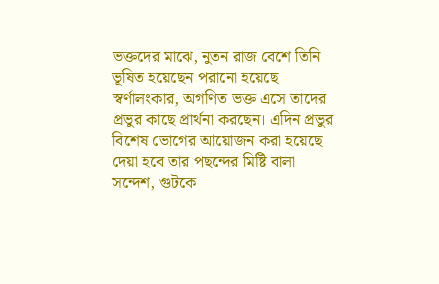ভক্তদের মাঝে, নুতন রাজ বেশে তিনি ভূষিত হয়েছেন পরানো হয়েছে স্বর্ণালংকার, অগণিত ভক্ত এসে তাদের প্রভুর কাছে প্রার্থনা করছেন। এদিন প্রভুর বিশেষ ভোগের আয়োজন করা হয়েছে দেয়া হবে তার পছন্দের মিষ্টি বালা সন্দেশ, গুটকে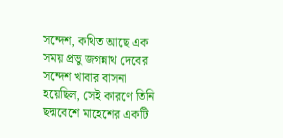সন্দেশ, কথিত আছে এক সময় প্রভু জগন্নাথ দেবের সন্দেশ খাবার বাসনা হয়েছিল, সেই কারণে তিনি ছদ্মবেশে মাহেশের একটি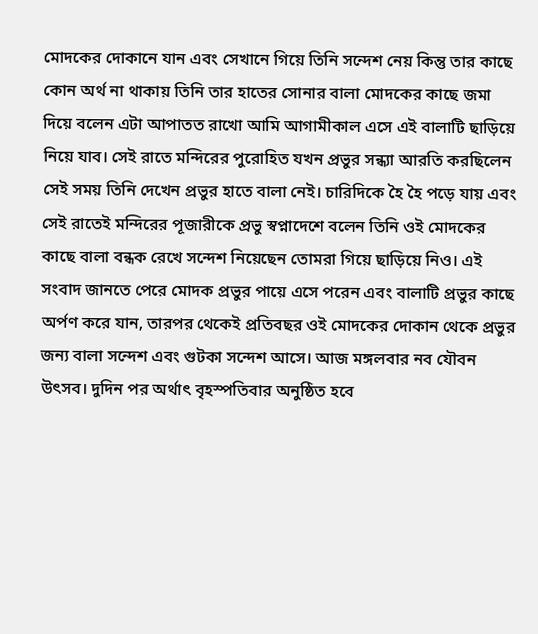মোদকের দোকানে যান এবং সেখানে গিয়ে তিনি সন্দেশ নেয় কিন্তু তার কাছে কোন অর্থ না থাকায় তিনি তার হাতের সোনার বালা মোদকের কাছে জমা দিয়ে বলেন এটা আপাতত রাখো আমি আগামীকাল এসে এই বালাটি ছাড়িয়ে নিয়ে যাব। সেই রাতে মন্দিরের পুরোহিত যখন প্রভুর সন্ধ্যা আরতি করছিলেন সেই সময় তিনি দেখেন প্রভুর হাতে বালা নেই। চারিদিকে হৈ হৈ পড়ে যায় এবং সেই রাতেই মন্দিরের পূজারীকে প্রভু স্বপ্নাদেশে বলেন তিনি ওই মোদকের কাছে বালা বন্ধক রেখে সন্দেশ নিয়েছেন তোমরা গিয়ে ছাড়িয়ে নিও। এই সংবাদ জানতে পেরে মোদক প্রভুর পায়ে এসে পরেন এবং বালাটি প্রভুর কাছে অর্পণ করে যান, তারপর থেকেই প্রতিবছর ওই মোদকের দোকান থেকে প্রভুর জন্য বালা সন্দেশ এবং গুটকা সন্দেশ আসে। আজ মঙ্গলবার নব যৌবন উৎসব। দুদিন পর অর্থাৎ বৃহস্পতিবার অনুষ্ঠিত হবে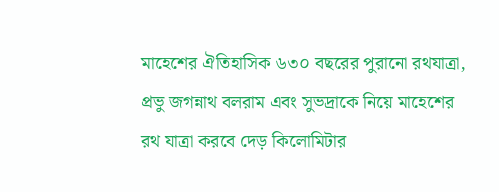মাহেশের ঐতিহাসিক ৬৩০ বছরের পুরানো রথযাত্রা, প্রভু জগন্নাথ বলরাম এবং সুভদ্রাকে নিয়ে মাহেশের রথ যাত্রা করবে দেড় কিলোমিটার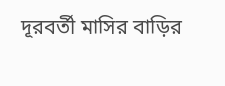দূরবর্তী মাসির বাড়ির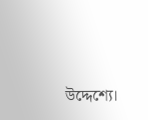উদ্দেশ্যে।